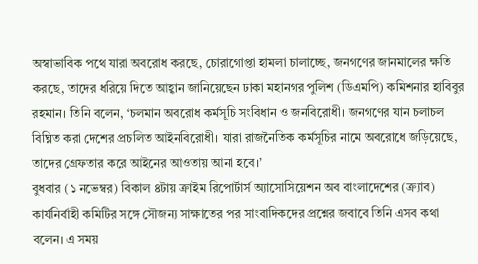অস্বাভাবিক পথে যারা অবরোধ করছে, চোরাগোপ্তা হামলা চালাচ্ছে, জনগণের জানমালের ক্ষতি করছে, তাদের ধরিয়ে দিতে আহ্বান জানিয়েছেন ঢাকা মহানগর পুলিশ (ডিএমপি) কমিশনার হাবিবুর রহমান। তিনি বলেন, ‘চলমান অবরোধ কর্মসূচি সংবিধান ও জনবিরোধী। জনগণের যান চলাচল বিঘ্নিত করা দেশের প্রচলিত আইনবিরোধী। যারা রাজনৈতিক কর্মসূচির নামে অবরোধে জড়িয়েছে, তাদের গ্রেফতার করে আইনের আওতায় আনা হবে।’
বুধবার (১ নভেম্বর) বিকাল ৪টায় ক্রাইম রিপোর্টার্স অ্যাসোসিয়েশন অব বাংলাদেশের (ক্র্যাব) কার্যনির্বাহী কমিটির সঙ্গে সৌজন্য সাক্ষাতের পর সাংবাদিকদের প্রশ্নের জবাবে তিনি এসব কথা বলেন। এ সময়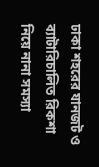ঢাকা শহরের যানজট ও ব্যাটারিচালিত রিকশা নিয়ে নানা সমস্যা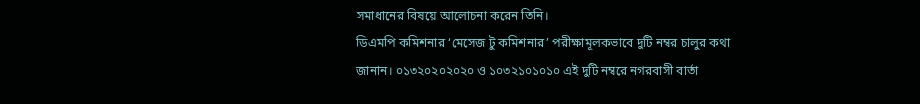সমাধানের বিষয়ে আলোচনা করেন তিনি।
ডিএমপি কমিশনার ‘মেসেজ টু কমিশনার’ পরীক্ষামূলকভাবে দুটি নম্বর চালুর কথা জানান। ০১৩২০২০২০২০ ও ১০৩২১০১০১০ এই দুটি নম্বরে নগরবাসী বার্তা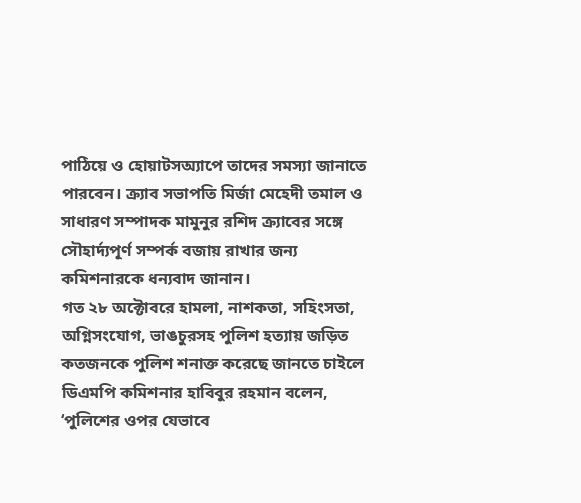পাঠিয়ে ও হোয়াটসঅ্যাপে তাদের সমস্যা জানাতে পারবেন। ক্র্যাব সভাপতি মির্জা মেহেদী তমাল ও সাধারণ সম্পাদক মামুনুর রশিদ ক্র্যাবের সঙ্গে সৌহার্দ্যপূর্ণ সম্পর্ক বজায় রাখার জন্য কমিশনারকে ধন্যবাদ জানান।
গত ২৮ অক্টোবরে হামলা, নাশকতা, সহিংসতা, অগ্নিসংযোগ, ভাঙচুরসহ পুলিশ হত্যায় জড়িত কতজনকে পুলিশ শনাক্ত করেছে জানতে চাইলে ডিএমপি কমিশনার হাবিবুর রহমান বলেন, ‘পুলিশের ওপর যেভাবে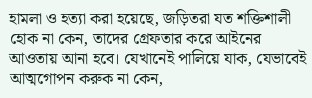হামলা ও হত্যা করা হয়েছে, জড়িতরা যত শক্তিশালী হোক না কেন, তাদের গ্রেফতার করে আইনের আওতায় আনা হবে। যেখানেই পালিয়ে যাক, যেভাবেই আত্মগোপন করুক না কেন,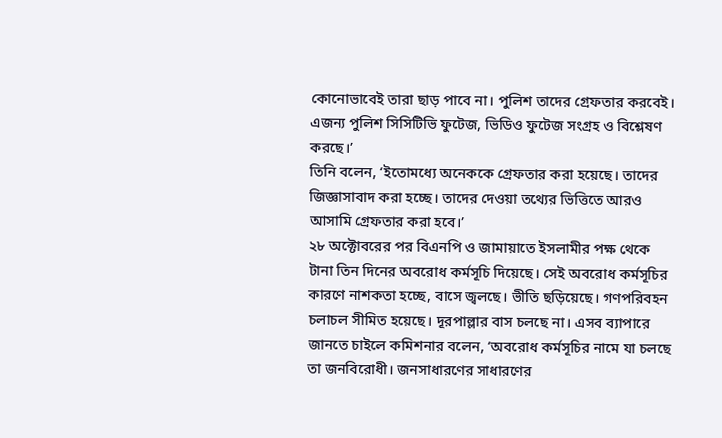কোনোভাবেই তারা ছাড় পাবে না। পুলিশ তাদের গ্রেফতার করবেই। এজন্য পুলিশ সিসিটিভি ফুটেজ, ভিডিও ফুটেজ সংগ্রহ ও বিশ্লেষণ করছে।’
তিনি বলেন, ‘ইতোমধ্যে অনেককে গ্রেফতার করা হয়েছে। তাদের জিজ্ঞাসাবাদ করা হচ্ছে। তাদের দেওয়া তথ্যের ভিত্তিতে আরও আসামি গ্রেফতার করা হবে।’
২৮ অক্টোবরের পর বিএনপি ও জামায়াতে ইসলামীর পক্ষ থেকে টানা তিন দিনের অবরোধ কর্মসূচি দিয়েছে। সেই অবরোধ কর্মসূচির কারণে নাশকতা হচ্ছে, বাসে জ্বলছে। ভীতি ছড়িয়েছে। গণপরিবহন চলাচল সীমিত হয়েছে। দূরপাল্লার বাস চলছে না। এসব ব্যাপারে জানতে চাইলে কমিশনার বলেন, ‘অবরোধ কর্মসূচির নামে যা চলছে তা জনবিরোধী। জনসাধারণের সাধারণের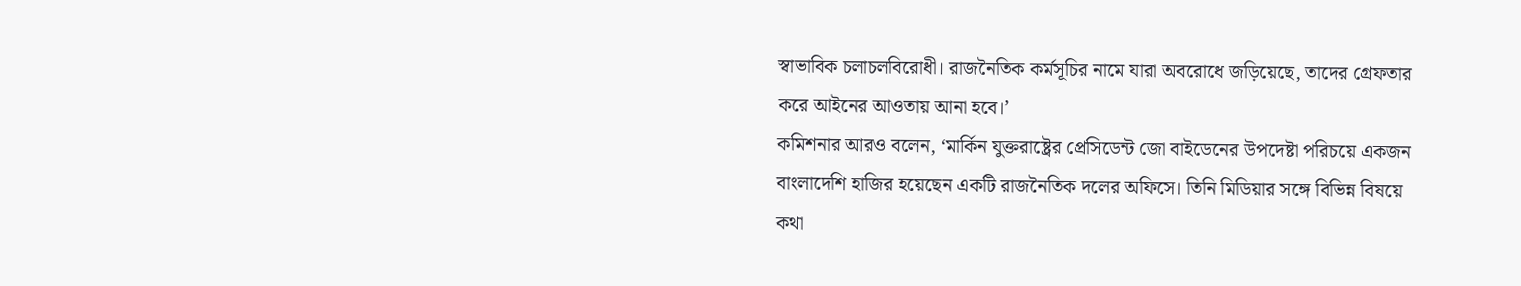স্বাভাবিক চলাচলবিরোধী। রাজনৈতিক কর্মসূচির নামে যারা অবরোধে জড়িয়েছে, তাদের গ্রেফতার করে আইনের আওতায় আনা হবে।’
কমিশনার আরও বলেন, ‘মার্কিন যুক্তরাষ্ট্রের প্রেসিডেন্ট জো বাইডেনের উপদেষ্টা পরিচয়ে একজন বাংলাদেশি হাজির হয়েছেন একটি রাজনৈতিক দলের অফিসে। তিনি মিডিয়ার সঙ্গে বিভিন্ন বিষয়ে কথা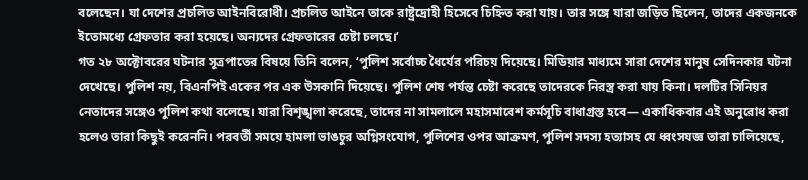বলেছেন। যা দেশের প্রচলিত আইনবিরোধী। প্রচলিত আইনে তাকে রাষ্ট্রদ্রোহী হিসেবে চিহ্নিত করা যায়। তার সঙ্গে যারা জড়িত ছিলেন, তাদের একজনকে ইতোমধ্যে গ্রেফতার করা হয়েছে। অন্যদের গ্রেফতারের চেষ্টা চলছে।’
গত ২৮ অক্টোবরের ঘটনার সূত্রপাতের বিষয়ে তিনি বলেন, ‘পুলিশ সর্বোচ্চ ধৈর্যের পরিচয় দিয়েছে। মিডিয়ার মাধ্যমে সারা দেশের মানুষ সেদিনকার ঘটনা দেখেছে। পুলিশ নয়, বিএনপিই একের পর এক উসকানি দিয়েছে। পুলিশ শেষ পর্যন্ত চেষ্টা করেছে তাদেরকে নিরস্ত্র করা যায় কিনা। দলটির সিনিয়র নেতাদের সঙ্গেও পুলিশ কথা বলেছে। যারা বিশৃঙ্খলা করেছে, তাদের না সামলালে মহাসমাবেশ কর্মসূচি বাধাগ্রস্ত হবে— একাধিকবার এই অনুরোধ করা হলেও তারা কিছুই করেননি। পরবর্তী সময়ে হামলা ভাঙচুর অগ্নিসংযোগ, পুলিশের ওপর আক্রমণ, পুলিশ সদস্য হত্যাসহ যে ধ্বংসযজ্ঞ তারা চালিয়েছে,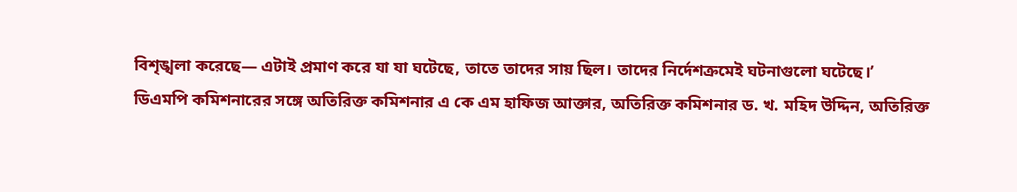বিশৃঙ্খলা করেছে— এটাই প্রমাণ করে যা যা ঘটেছে, তাতে তাদের সায় ছিল। তাদের নির্দেশক্রমেই ঘটনাগুলো ঘটেছে।’
ডিএমপি কমিশনারের সঙ্গে অতিরিক্ত কমিশনার এ কে এম হাফিজ আক্তার, অতিরিক্ত কমিশনার ড. খ. মহিদ উদ্দিন, অতিরিক্ত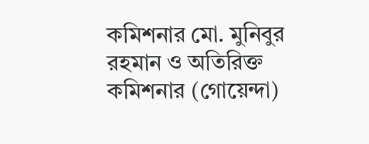কমিশনার মো. মুনিবুর রহমান ও অতিরিক্ত কমিশনার (গোয়েন্দা)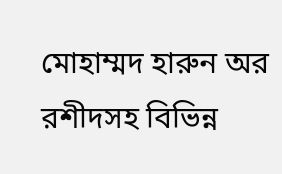মোহাম্মদ হারুন অর রশীদসহ বিভিন্ন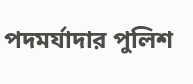পদমর্যাদার পুলিশ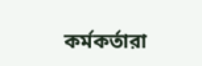কর্মকর্তারা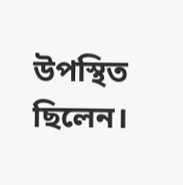উপস্থিত ছিলেন।